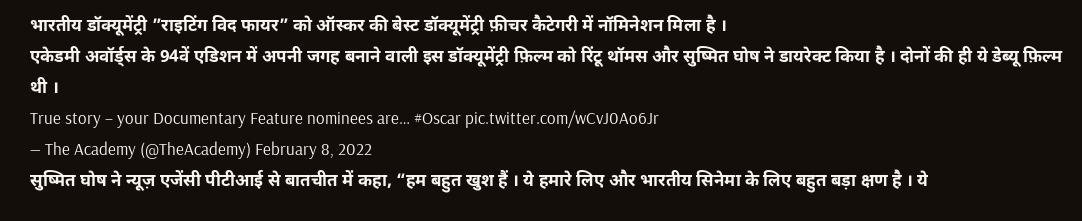भारतीय डॉक्यूमेंट्री ”राइटिंग विद फायर” को ऑस्कर की बेस्ट डॉक्यूमेंट्री फ़ीचर कैटेगरी में नॉमिनेशन मिला है ।
एकेडमी अवॉर्ड्स के 94वें एडिशन में अपनी जगह बनाने वाली इस डॉक्यूमेंट्री फ़िल्म को रिंटू थॉमस और सुष्मित घोष ने डायरेक्ट किया है । दोनों की ही ये डेब्यू फ़िल्म थी ।
True story – your Documentary Feature nominees are… #Oscar pic.twitter.com/wCvJ0Ao6Jr
— The Academy (@TheAcademy) February 8, 2022
सुष्मित घोष ने न्यूज़ एजेंसी पीटीआई से बातचीत में कहा, “हम बहुत खुश हैं । ये हमारे लिए और भारतीय सिनेमा के लिए बहुत बड़ा क्षण है । ये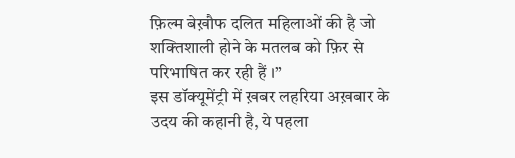फ़िल्म बेख़ौफ दलित महिलाओं की है जो शक्तिशाली होने के मतलब को फ़िर से परिभाषित कर रही हैं ।”
इस डॉक्यूमेंट्री में ख़बर लहरिया अख़बार के उदय की कहानी है, ये पहला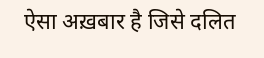ऐसा अख़बार है जिसे दलित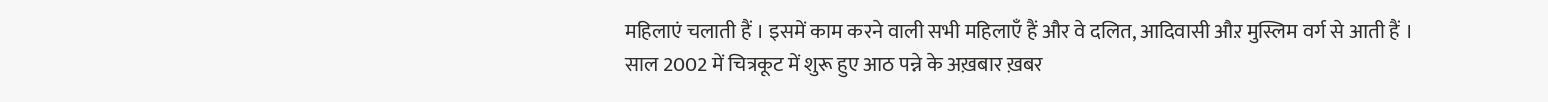महिलाएं चलाती हैं । इसमें काम करने वाली सभी महिलाएँ हैं और वे दलित, आदिवासी औऱ मुस्लिम वर्ग से आती हैं ।
साल 2002 में चित्रकूट में शुरू हुए आठ पन्ने के अख़बार ख़बर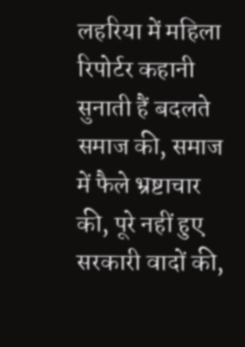लहरिया में महिला रिपोर्टर कहानी सुनाती हैं बदलते समाज की, समाज में फैले भ्रष्टाचार की, पूरे नहीं हुए सरकारी वादों की,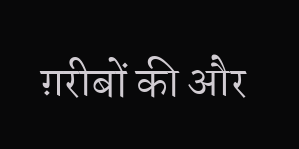ग़रीबों की और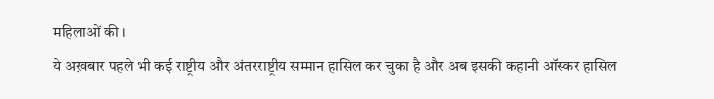महिलाओं की ।
ये अख़बार पहले भी कई राष्ट्रीय और अंतरराष्ट्रीय सम्मान हासिल कर चुका है और अब इसकी कहानी ऑस्कर हासिल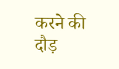करने की दौड़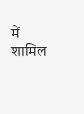में शामिल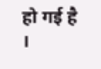हो गई है ।